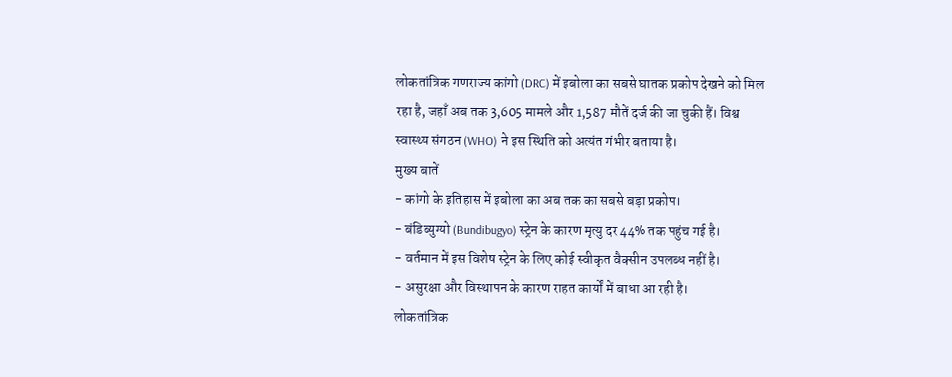लोकतांत्रिक गणराज्य कांगो (DRC) में इबोला का सबसे घातक प्रकोप देखने को मिल रहा है, जहाँ अब तक 3,605 मामले और 1,587 मौतें दर्ज की जा चुकी हैं। विश्व स्वास्थ्य संगठन (WHO) ने इस स्थिति को अत्यंत गंभीर बताया है।
मुख्य बातें
- कांगो के इतिहास में इबोला का अब तक का सबसे बड़ा प्रकोप।
- बंडिब्युग्यो (Bundibugyo) स्ट्रेन के कारण मृत्यु दर 44% तक पहुंच गई है।
- वर्तमान में इस विशेष स्ट्रेन के लिए कोई स्वीकृत वैक्सीन उपलब्ध नहीं है।
- असुरक्षा और विस्थापन के कारण राहत कार्यों में बाधा आ रही है।
लोकतांत्रिक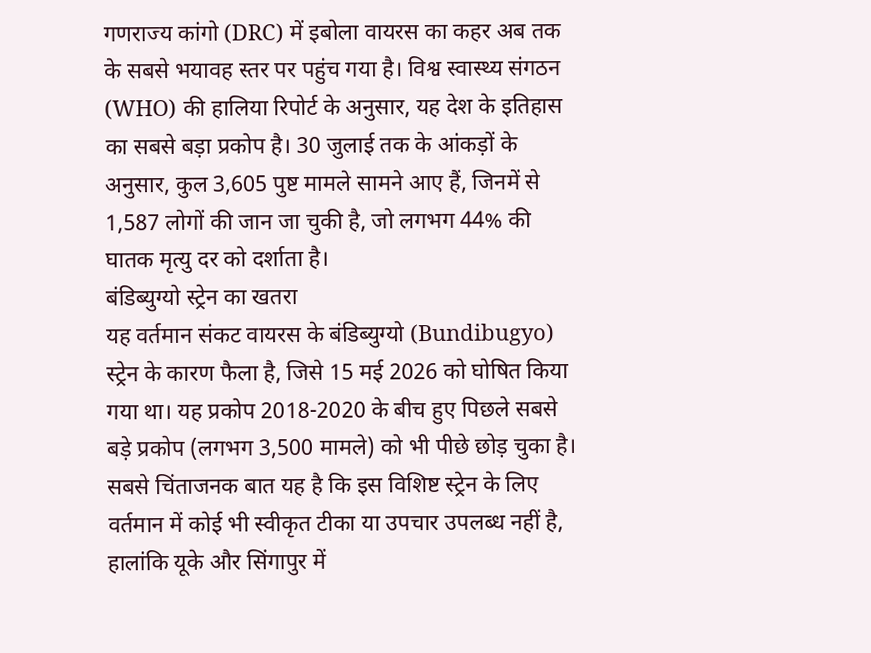गणराज्य कांगो (DRC) में इबोला वायरस का कहर अब तक के सबसे भयावह स्तर पर पहुंच गया है। विश्व स्वास्थ्य संगठन (WHO) की हालिया रिपोर्ट के अनुसार, यह देश के इतिहास का सबसे बड़ा प्रकोप है। 30 जुलाई तक के आंकड़ों के अनुसार, कुल 3,605 पुष्ट मामले सामने आए हैं, जिनमें से 1,587 लोगों की जान जा चुकी है, जो लगभग 44% की घातक मृत्यु दर को दर्शाता है।
बंडिब्युग्यो स्ट्रेन का खतरा
यह वर्तमान संकट वायरस के बंडिब्युग्यो (Bundibugyo) स्ट्रेन के कारण फैला है, जिसे 15 मई 2026 को घोषित किया गया था। यह प्रकोप 2018-2020 के बीच हुए पिछले सबसे बड़े प्रकोप (लगभग 3,500 मामले) को भी पीछे छोड़ चुका है। सबसे चिंताजनक बात यह है कि इस विशिष्ट स्ट्रेन के लिए वर्तमान में कोई भी स्वीकृत टीका या उपचार उपलब्ध नहीं है, हालांकि यूके और सिंगापुर में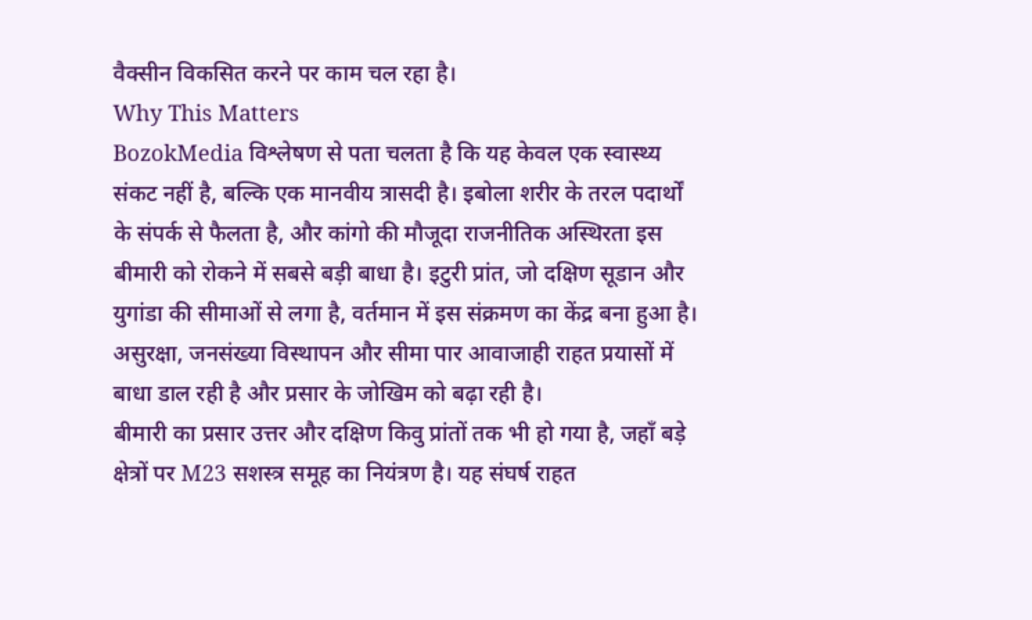वैक्सीन विकसित करने पर काम चल रहा है।
Why This Matters
BozokMedia विश्लेषण से पता चलता है कि यह केवल एक स्वास्थ्य संकट नहीं है, बल्कि एक मानवीय त्रासदी है। इबोला शरीर के तरल पदार्थों के संपर्क से फैलता है, और कांगो की मौजूदा राजनीतिक अस्थिरता इस बीमारी को रोकने में सबसे बड़ी बाधा है। इटुरी प्रांत, जो दक्षिण सूडान और युगांडा की सीमाओं से लगा है, वर्तमान में इस संक्रमण का केंद्र बना हुआ है।
असुरक्षा, जनसंख्या विस्थापन और सीमा पार आवाजाही राहत प्रयासों में बाधा डाल रही है और प्रसार के जोखिम को बढ़ा रही है।
बीमारी का प्रसार उत्तर और दक्षिण किवु प्रांतों तक भी हो गया है, जहाँ बड़े क्षेत्रों पर M23 सशस्त्र समूह का नियंत्रण है। यह संघर्ष राहत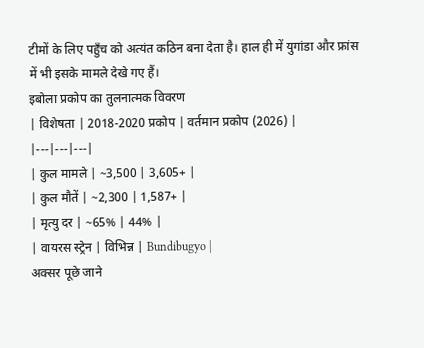टीमों के लिए पहुँच को अत्यंत कठिन बना देता है। हाल ही में युगांडा और फ्रांस में भी इसके मामले देखे गए हैं।
इबोला प्रकोप का तुलनात्मक विवरण
| विशेषता | 2018-2020 प्रकोप | वर्तमान प्रकोप (2026) |
|---|---|---|
| कुल मामले | ~3,500 | 3,605+ |
| कुल मौतें | ~2,300 | 1,587+ |
| मृत्यु दर | ~65% | 44% |
| वायरस स्ट्रेन | विभिन्न | Bundibugyo |
अक्सर पूछे जाने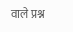वाले प्रश्न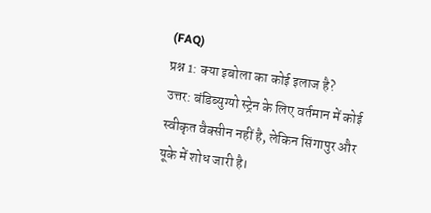(FAQ)
प्रश्न 1: क्या इबोला का कोई इलाज है?
उत्तर: बंडिब्युग्यो स्ट्रेन के लिए वर्तमान में कोई स्वीकृत वैक्सीन नहीं है, लेकिन सिंगापुर और यूके में शोध जारी है।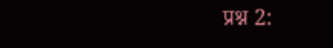प्रश्न 2: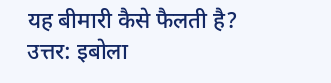यह बीमारी कैसे फैलती है?
उत्तर: इबोला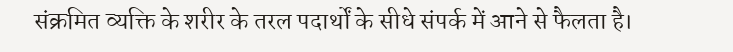संक्रमित व्यक्ति के शरीर के तरल पदार्थों के सीधे संपर्क में आने से फैलता है।